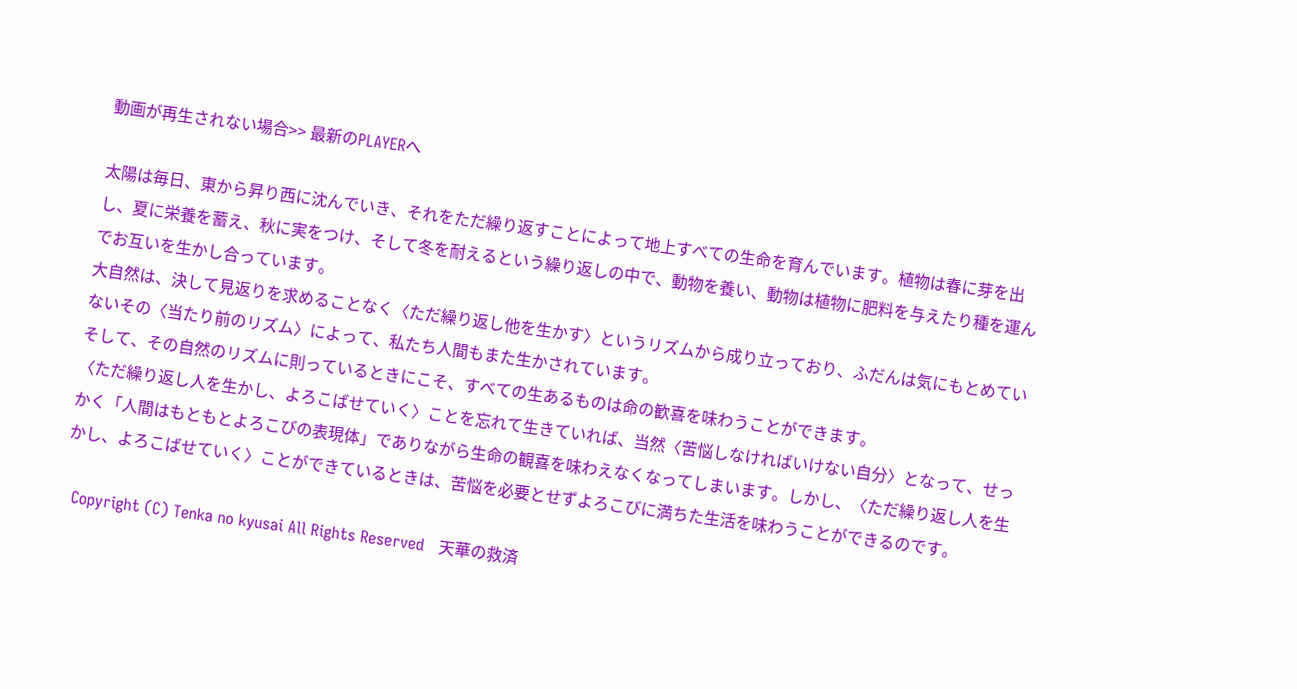動画が再生されない場合>> 最新のPLAYERへ

太陽は毎日、東から昇り西に沈んでいき、それをただ繰り返すことによって地上すべての生命を育んでいます。植物は春に芽を出し、夏に栄養を蓄え、秋に実をつけ、そして冬を耐えるという繰り返しの中で、動物を養い、動物は植物に肥料を与えたり種を運んでお互いを生かし合っています。
大自然は、決して見返りを求めることなく〈ただ繰り返し他を生かす〉というリズムから成り立っており、ふだんは気にもとめていないその〈当たり前のリズム〉によって、私たち人間もまた生かされています。
そして、その自然のリズムに則っているときにこそ、すべての生あるものは命の歓喜を味わうことができます。
〈ただ繰り返し人を生かし、よろこばせていく〉ことを忘れて生きていれば、当然〈苦悩しなければいけない自分〉となって、せっかく「人間はもともとよろこびの表現体」でありながら生命の観喜を味わえなくなってしまいます。しかし、〈ただ繰り返し人を生かし、よろこばせていく〉ことができているときは、苦悩を必要とせずよろこびに満ちた生活を味わうことができるのです。

  Copyright (C) Tenka no kyusai All Rights Reserved   天華の救済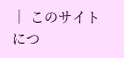│ このサイトにつ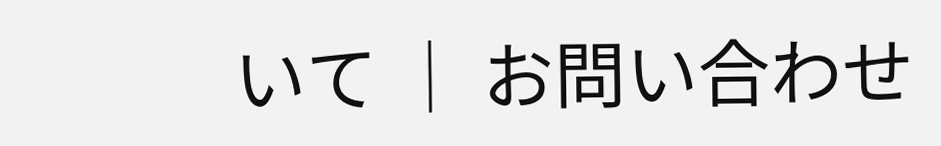いて │ お問い合わせ